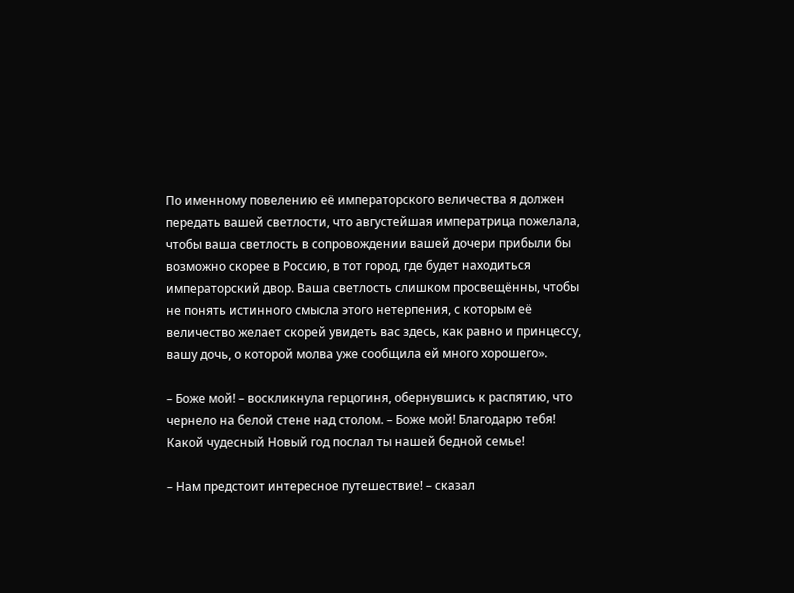По именному повелению её императорского величества я должен передать вашей светлости, что августейшая императрица пожелала, чтобы ваша светлость в сопровождении вашей дочери прибыли бы возможно скорее в Россию, в тот город, где будет находиться императорский двор. Ваша светлость слишком просвещённы, чтобы не понять истинного смысла этого нетерпения, с которым её величество желает скорей увидеть вас здесь, как равно и принцессу, вашу дочь, о которой молва уже сообщила ей много хорошего».

– Боже мой! – воскликнула герцогиня, обернувшись к распятию, что чернело на белой стене над столом. – Боже мой! Благодарю тебя! Какой чудесный Новый год послал ты нашей бедной семье!

– Нам предстоит интересное путешествие! – сказал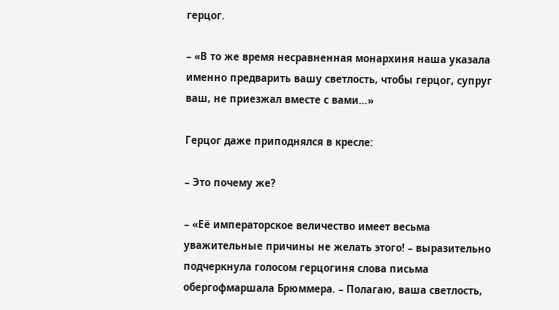герцог.

– «В то же время несравненная монархиня наша указала именно предварить вашу светлость, чтобы герцог, супруг ваш, не приезжал вместе с вами…»

Герцог даже приподнялся в кресле:

– Это почему же?

– «Её императорское величество имеет весьма уважительные причины не желать этого! – выразительно подчеркнула голосом герцогиня слова письма обергофмаршала Брюммера. – Полагаю, ваша светлость,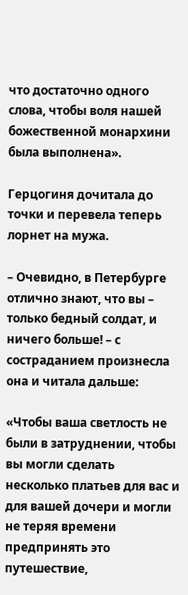что достаточно одного слова, чтобы воля нашей божественной монархини была выполнена».

Герцогиня дочитала до точки и перевела теперь лорнет на мужа.

– Очевидно, в Петербурге отлично знают, что вы – только бедный солдат, и ничего больше! – с состраданием произнесла она и читала дальше:

«Чтобы ваша светлость не были в затруднении, чтобы вы могли сделать несколько платьев для вас и для вашей дочери и могли не теряя времени предпринять это путешествие,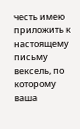честь имею приложить к настоящему письму вексель, по которому ваша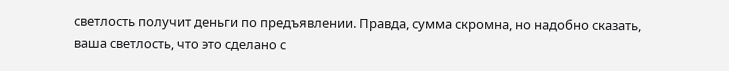светлость получит деньги по предъявлении. Правда, сумма скромна, но надобно сказать, ваша светлость, что это сделано с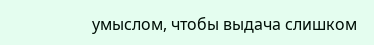умыслом, чтобы выдача слишком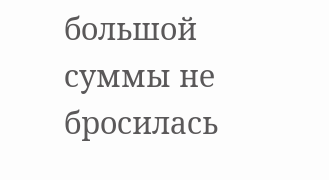большой суммы не бросилась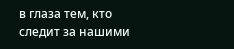в глаза тем, кто следит за нашими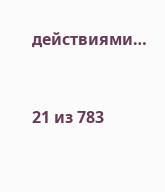действиями…



21 из 783